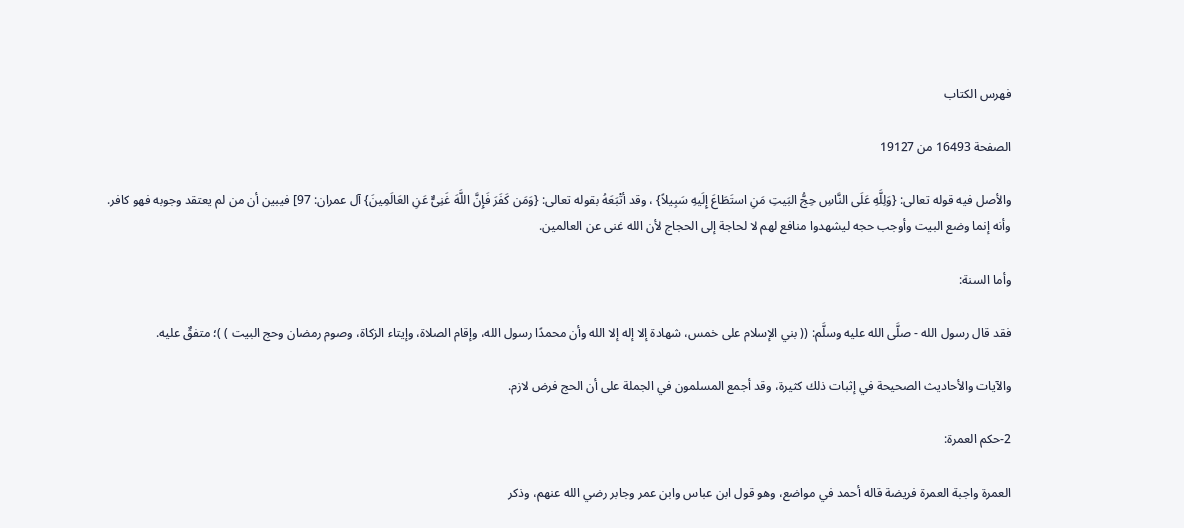فهرس الكتاب

الصفحة 16493 من 19127

والأصل فيه قوله تعالى: {وَلِلَّهِ عَلَى النَّاسِ حِجُّ البَيتِ مَنِ استَطَاعَ إِلَيهِ سَبِيلاً} ، وقد أتْبَعَهُ بقوله تعالى: {وَمَن كَفَرَ فَإِنَّ اللَّهَ غَنِىٌّ عَنِ العَالَمِينَ} آل عمران: 97] فيبين أن من لم يعتقد وجوبه فهو كافر. وأنه إنما وضع البيت وأوجب حجه ليشهدوا منافع لهم لا لحاجة إلى الحجاج لأن الله غنى عن العالمين.

وأما السنة:

فقد قال رسول الله - صلَّى الله عليه وسلَّم: (( بني الإسلام على خمس، شهادة إلا إله إلا الله وأن محمدًا رسول الله، وإقام الصلاة، وإيتاء الزكاة، وصوم رمضان وحج البيت ) )؛ متفقٌ عليه.

والآيات والأحاديث الصحيحة في إثبات ذلك كثيرة، وقد أجمع المسلمون في الجملة على أن الحج فرض لازم.

2-حكم العمرة:

العمرة واجبة العمرة فريضة قاله أحمد في مواضع، وهو قول ابن عباس وابن عمر وجابر رضي الله عنهم، وذكر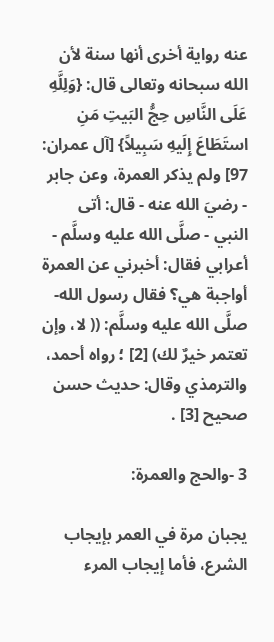عنه رواية أخرى أنها سنة لأن الله سبحانه وتعالى قال: {وَلِلَّهِ عَلَى النَّاسِ حِجُّ البَيتِ مَنِ استَطَاعَ إِلَيهِ سَبِيلاً} [آل عمران: 97] ولم يذكر العمرة، وعن جابر - رضيَ الله عنه - قال: أتى النبي - صلَّى الله عليه وسلَّم - أعرابي فقال: أخبرني عن العمرة أواجبة هي؟ فقال رسول الله- صلَّى الله عليه وسلَّم: (( لا، وإن تعتمر خيرٌ لك) [2] ؛ رواه أحمد، والترمذي وقال: حديث حسن صحيح [3] .

3 -والحج والعمرة:

يجبان مرة في العمر بإيجاب الشرع، فأما إيجاب المرء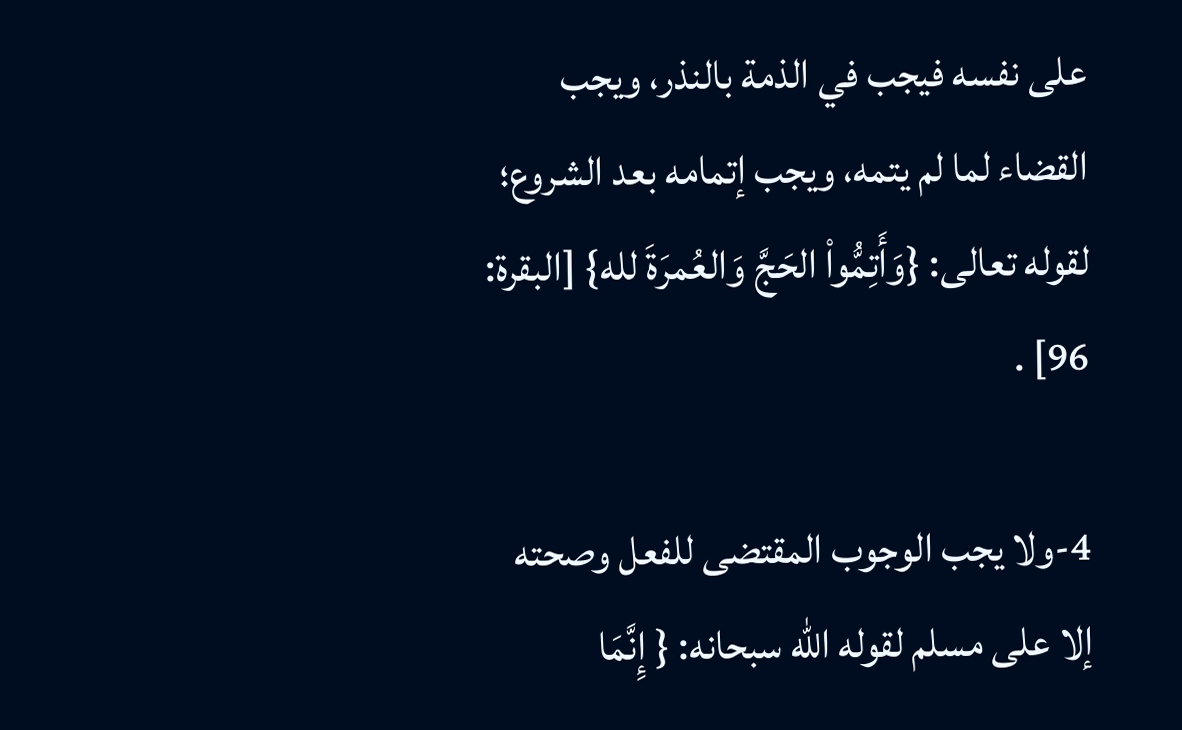على نفسه فيجب في الذمة بالنذر، ويجب القضاء لما لم يتمه، ويجب إتمامه بعد الشروع؛ لقوله تعالى: {وَأَتِمُّواْ الحَجَّ وَالعُمرَةَ لله} [البقرة: 96] .

4-ولا يجب الوجوب المقتضى للفعل وصحته إلا على مسلم لقوله الله سبحانه: { إِنَّمَا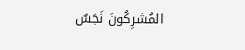المُشرِكُونَ نَجَسٌ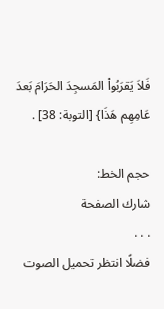فَلاَ يَقرَبُواْ المَسجِدَ الحَرَامَ بَعدَ عَامِهِم هَذَا} [التوبة: 38] .

حجم الخط:
شارك الصفحة
. . .
فضلًا انتظر تحميل الصوت